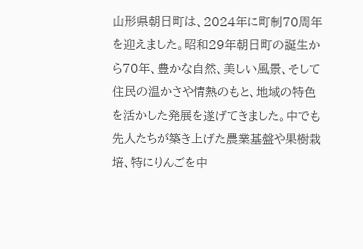山形県朝日町は、2024年に町制70周年を迎えました。昭和29年朝日町の誕生から70年、豊かな自然、美しい風景、そして住民の温かさや情熱のもと、地域の特色を活かした発展を遂げてきました。中でも先人たちが築き上げた農業基盤や果樹栽培、特にりんごを中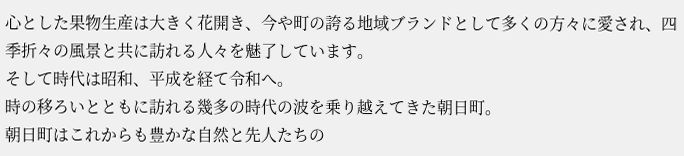心とした果物生産は大きく花開き、今や町の誇る地域ブランドとして多くの方々に愛され、四季折々の風景と共に訪れる人々を魅了しています。
そして時代は昭和、平成を経て令和へ。
時の移ろいとともに訪れる幾多の時代の波を乗り越えてきた朝日町。
朝日町はこれからも豊かな自然と先人たちの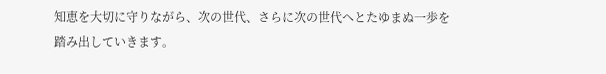知恵を大切に守りながら、次の世代、さらに次の世代へとたゆまぬ一歩を踏み出していきます。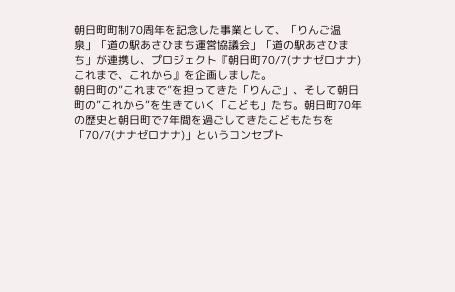朝日町町制70周年を記念した事業として、「りんご温泉」「道の駅あさひまち運営協議会」「道の駅あさひまち」が連携し、プロジェクト『朝日町70/7(ナナゼロナナ) これまで、これから』を企画しました。
朝日町の”これまで”を担ってきた「りんご」、そして朝日町の”これから”を生きていく「こども」たち。朝日町70年の歴史と朝日町で7年間を過ごしてきたこどもたちを「70/7(ナナゼロナナ)」というコンセプト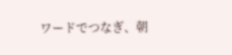ワードでつなぎ、朝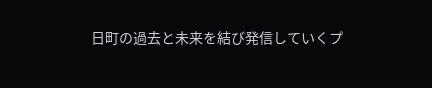日町の過去と未来を結び発信していくプ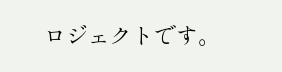ロジェクトです。